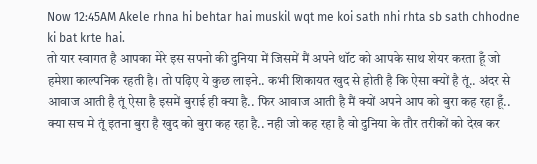Now 12:45AM Akele rhna hi behtar hai muskil wqt me koi sath nhi rhta sb sath chhodne ki bat krte hai.
तो यार स्वागत है आपका मेरे इस सपनो की दुनिया में जिसमें मैं अपने थॉट को आपके साथ शेयर करता हूँ जो हमेशा काल्पनिक रहती है। तो पढ़िए ये कुछ लाइने.. कभी शिकायत खुद से होती है कि ऐसा क्यों है तूं.. अंदर से आवाज आती है तूं ऐसा है इसमें बुराई ही क्या है.. फिर आवाज आती है मैं क्यों अपने आप को बुरा कह रहा हूँ.. क्या सच मे तूं इतना बुरा है खुद को बुरा कह रहा है.. नही जो कह रहा है वो दुनिया के तौर तरीकों को देख कर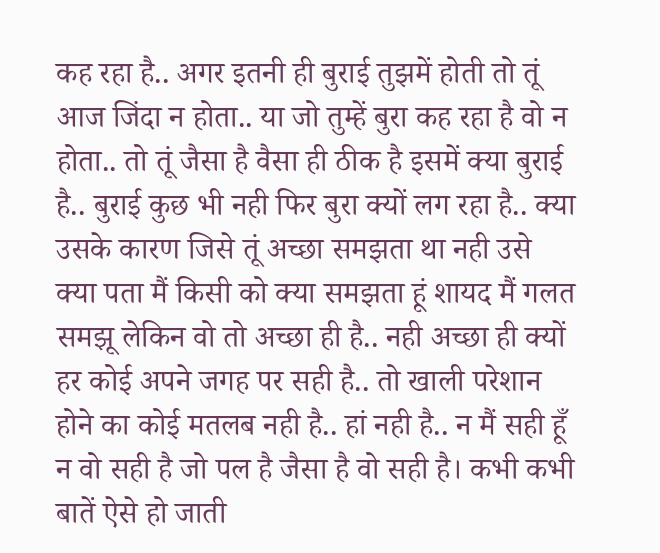कह रहा है.. अगर इतनी ही बुराई तुझमें होती तो तूं आज जिंदा न होता.. या जो तुम्हें बुरा कह रहा है वो न होता.. तो तूं जैसा है वैसा ही ठीक है इसमें क्या बुराई है.. बुराई कुछ भी नही फिर बुरा क्यों लग रहा है.. क्या उसके कारण जिसे तूं अच्छा समझता था नही उसे क्या पता मैं किसी को क्या समझता हूं शायद मैं गलत समझू लेकिन वो तो अच्छा ही है.. नही अच्छा ही क्यों हर कोई अपने जगह पर सही है.. तो खाली परेशान होने का कोई मतलब नही है.. हां नही है.. न मैं सही हूँ न वो सही है जो पल है जैसा है वो सही है। कभी कभी बातें ऐसे हो जाती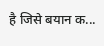है जिसे बयान क...